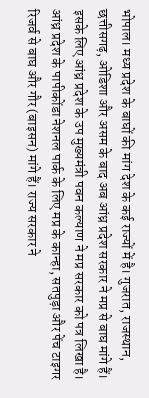भोपाल। मध्य प्रदेश के बाघों की मांग देश के कई राज्यों में है। गुजरात, राजस्थान, छत्तीसगढ़, ओडिशा और असम के बाद अब आंध्र प्रदेश सरकार ने मप्र से बाघ मांगे हैं। इसके लिए आंध्र प्रदेश के उप मुख्यमंत्री पवन कल्याण ने मप्र सरकार को पत्र लिखा है। आंध्र प्रदेश के पापीकोंडा नेशनल पार्क के लिए मप्र के कान्हा, सतपुड़ा और पेंच टाइगर रिजर्व से बाघ और गौर (बाइसन) मांगे हैं। राज्य सरकार ने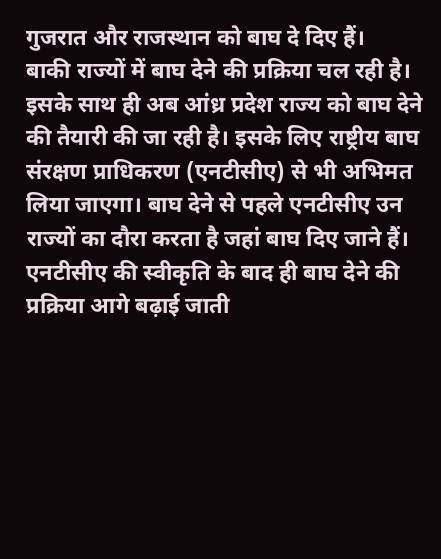गुजरात और राजस्थान को बाघ दे दिए हैं।
बाकी राज्यों में बाघ देने की प्रक्रिया चल रही है। इसके साथ ही अब आंध्र प्रदेश राज्य को बाघ देने की तैयारी की जा रही है। इसके लिए राष्ट्रीय बाघ संरक्षण प्राधिकरण (एनटीसीए) से भी अभिमत लिया जाएगा। बाघ देने से पहले एनटीसीए उन राज्यों का दौरा करता है जहां बाघ दिए जाने हैं। एनटीसीए की स्वीकृति के बाद ही बाघ देने की प्रक्रिया आगे बढ़ाई जाती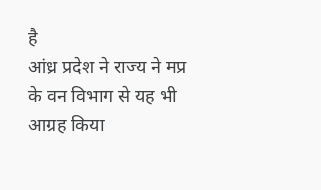है
आंध्र प्रदेश ने राज्य ने मप्र के वन विभाग से यह भी आग्रह किया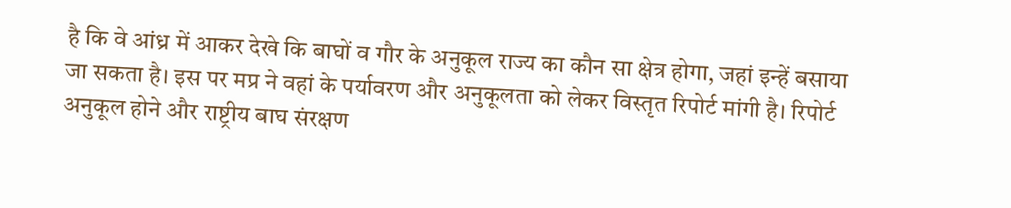है कि वे आंध्र में आकर देखे कि बाघों व गौर के अनुकूल राज्य का कौन सा क्षेत्र होगा, जहां इन्हें बसाया जा सकता है। इस पर मप्र ने वहां के पर्यावरण और अनुकूलता को लेकर विस्तृत रिपोर्ट मांगी है। रिपोर्ट अनुकूल होने और राष्ट्रीय बाघ संरक्षण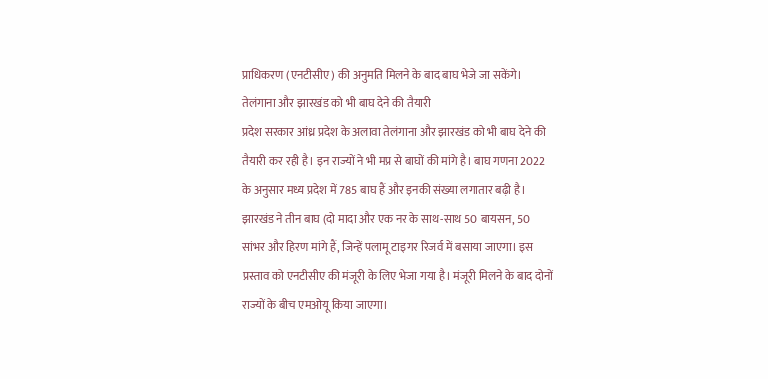प्राधिकरण (एनटीसीए) की अनुमति मिलने के बाद बाघ भेजे जा सकेंगे।
तेलंगाना और झारखंड को भी बाघ देने की तैयारी
प्रदेश सरकार आंध्र प्रदेश के अलावा तेलंगाना और झारखंड को भी बाघ देने की तैयारी कर रही है। इन राज्यों ने भी मप्र से बाघों की मांगे है। बाघ गणना 2022 के अनुसार मध्य प्रदेश में 785 बाघ हैं और इनकी संख्या लगातार बढ़ी है।
झारखंड ने तीन बाघ (दो मादा और एक नर के साथ-साथ 50 बायसन, 50 सांभर और हिरण मांगे हैं, जिन्हें पलामू टाइगर रिजर्व में बसाया जाएगा। इस प्रस्ताव को एनटीसीए की मंजूरी के लिए भेजा गया है। मंजूरी मिलने के बाद दोनों राज्यों के बीच एमओयू किया जाएगा।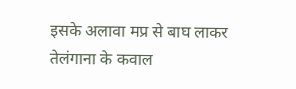इसके अलावा मप्र से बाघ लाकर तेलंगाना के कवाल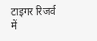टाइगर रिजर्व में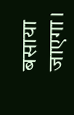बसाया जाएगा।